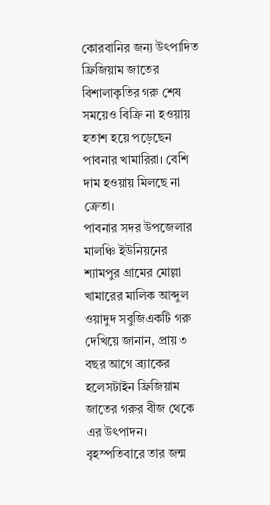কোরবানির জন্য উৎপাদিত ফ্রিজিয়াম জাতের বিশালাকৃতির গরু শেষ সময়েও বিক্রি না হওয়ায় হতাশ হয়ে পড়েছেন পাবনার খামারিরা। বেশি দাম হওয়ায় মিলছে না ক্রেতা।
পাবনার সদর উপজেলার মালঞ্চি ইউনিয়নের শ্যামপুর গ্রামের মোল্লা খামারের মালিক আব্দুল ওয়াদুদ সবুজিএকটি গরু দেখিয়ে জানান, প্রায় ৩ বছর আগে ব্র্যাকের হলেসটাইন ফ্রিজিয়াম জাতের গরুর বীজ থেকে এর উৎপাদন। বৃহস্পতিবারে তার জন্ম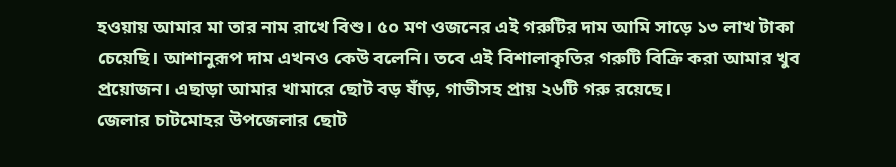হওয়ায় আমার মা তার নাম রাখে বিশু। ৫০ মণ ওজনের এই গরুটির দাম আমি সাড়ে ১৩ লাখ টাকা চেয়েছি। আশানুরূপ দাম এখনও কেউ বলেনি। তবে এই বিশালাকৃতির গরুটি বিক্রি করা আমার খুব প্রয়োজন। এছাড়া আমার খামারে ছোট বড় ষাঁড়, গাভীসহ প্রায় ২৬টি গরু রয়েছে।
জেলার চাটমোহর উপজেলার ছোট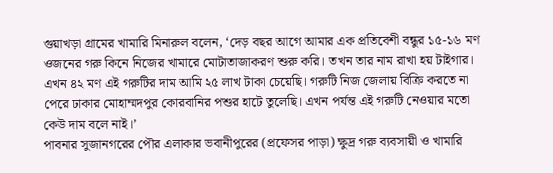গুয়াখড়া গ্রামের খামারি মিনারুল বলেন, ‘দেড় বছর আগে আমার এক প্রতিবেশী বন্ধুর ১৫-১৬ মণ ওজনের গরু কিনে নিজের খামারে মোটাতাজাকরণ শুরু করি। তখন তার নাম রাখা হয় টাইগার। এখন ৪২ মণ এই গরুটির দাম আমি ২৫ লাখ টাকা চেয়েছি। গরুটি নিজ জেলায় বিক্রি করতে না পেরে ঢাকার মোহাম্মদপুর কোরবানির পশুর হাটে তুলেছি। এখন পর্যন্ত এই গরুটি নেওয়ার মতো কেউ দাম বলে নাই।’
পাবনার সুজানগরের পৌর এলাকার ভবানীপুরের (প্রফেসর পাড়া) ক্ষুদ্র গরু ব্যবসায়ী ও খামারি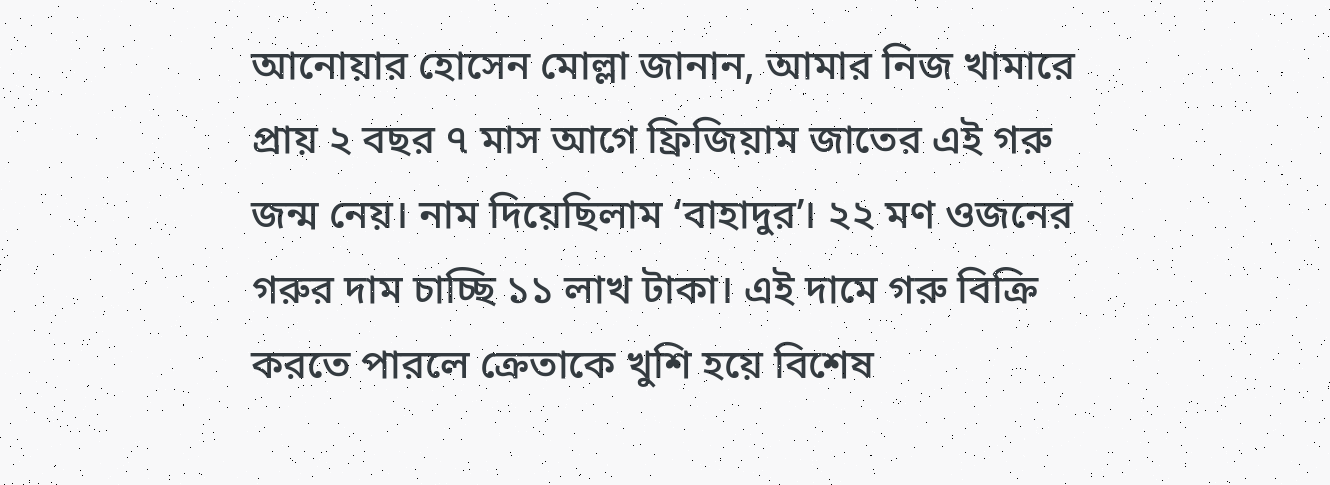আনোয়ার হোসেন মোল্লা জানান, আমার নিজ খামারে প্রায় ২ বছর ৭ মাস আগে ফ্রিজিয়াম জাতের এই গরু জন্ম নেয়। নাম দিয়েছিলাম ‘বাহাদুর’। ২২ মণ ওজনের গরুর দাম চাচ্ছি ১১ লাখ টাকা। এই দামে গরু বিক্রি করতে পারলে ক্রেতাকে খুশি হয়ে বিশেষ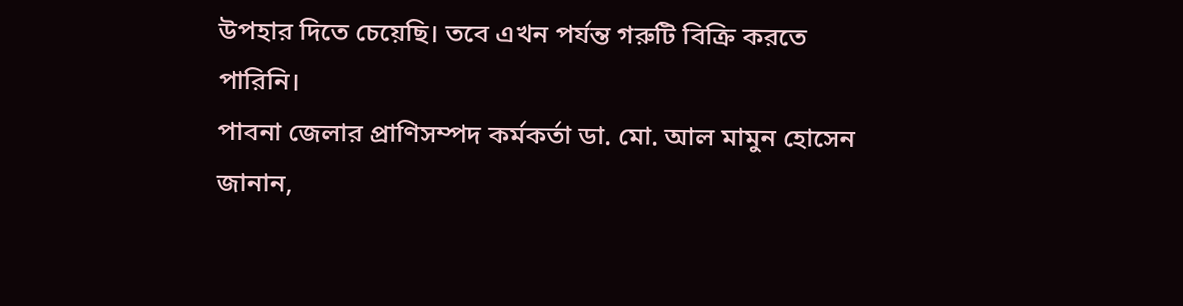উপহার দিতে চেয়েছি। তবে এখন পর্যন্ত গরুটি বিক্রি করতে পারিনি।
পাবনা জেলার প্রাণিসম্পদ কর্মকর্তা ডা. মো. আল মামুন হোসেন জানান,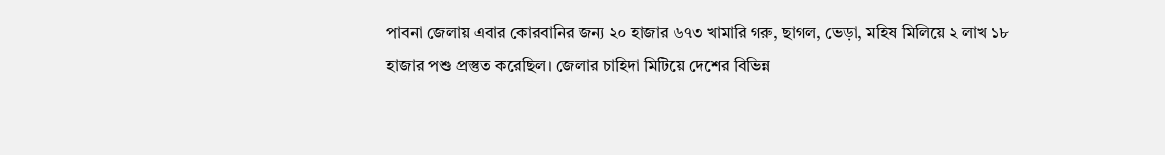পাবনা জেলায় এবার কোরবানির জন্য ২০ হাজার ৬৭৩ খামারি গরু, ছাগল, ভেড়া, মহিষ মিলিয়ে ২ লাখ ১৮ হাজার পশু প্রস্তুত করেছিল। জেলার চাহিদা মিটিয়ে দেশের বিভিন্ন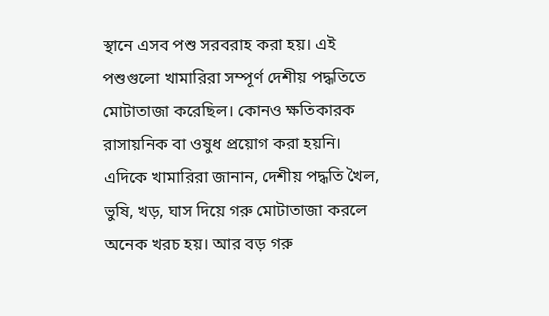স্থানে এসব পশু সরবরাহ করা হয়। এই পশুগুলো খামারিরা সম্পূর্ণ দেশীয় পদ্ধতিতে মোটাতাজা করেছিল। কোনও ক্ষতিকারক রাসায়নিক বা ওষুধ প্রয়োগ করা হয়নি।
এদিকে খামারিরা জানান, দেশীয় পদ্ধতি খৈল, ভুষি, খড়, ঘাস দিয়ে গরু মোটাতাজা করলে অনেক খরচ হয়। আর বড় গরু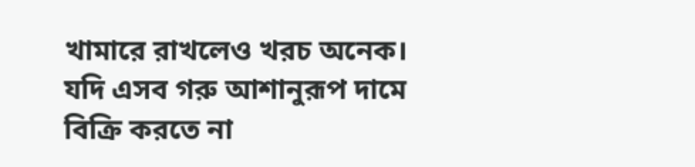খামারে রাখলেও খরচ অনেক। যদি এসব গরু আশানুরূপ দামে বিক্রি করতে না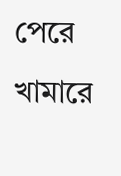পেরে খামারে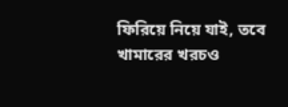ফিরিয়ে নিয়ে যাই, তবে খামারের খরচও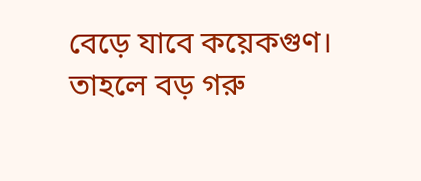বেড়ে যাবে কয়েকগুণ। তাহলে বড় গরু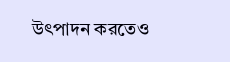উৎপাদন করতেও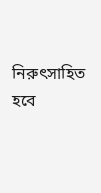নিরুৎসাহিত হবে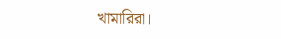খামারিরা।